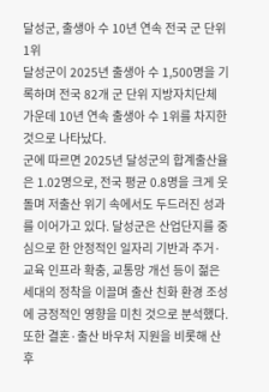달성군, 출생아 수 10년 연속 전국 군 단위 1위
달성군이 2025년 출생아 수 1,500명을 기록하며 전국 82개 군 단위 지방자치단체 가운데 10년 연속 출생아 수 1위를 차지한 것으로 나타났다.
군에 따르면 2025년 달성군의 합계출산율은 1.02명으로, 전국 평균 0.8명을 크게 웃돌며 저출산 위기 속에서도 두드러진 성과를 이어가고 있다. 달성군은 산업단지를 중심으로 한 안정적인 일자리 기반과 주거·교육 인프라 확충, 교통망 개선 등이 젊은 세대의 정착을 이끌며 출산 친화 환경 조성에 긍정적인 영향을 미친 것으로 분석했다.
또한 결혼·출산 바우처 지원을 비롯해 산후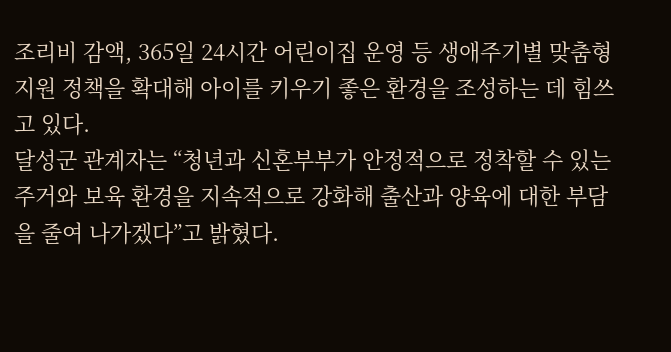조리비 감액, 365일 24시간 어린이집 운영 등 생애주기별 맞춤형 지원 정책을 확대해 아이를 키우기 좋은 환경을 조성하는 데 힘쓰고 있다.
달성군 관계자는 “청년과 신혼부부가 안정적으로 정착할 수 있는 주거와 보육 환경을 지속적으로 강화해 출산과 양육에 대한 부담을 줄여 나가겠다”고 밝혔다.